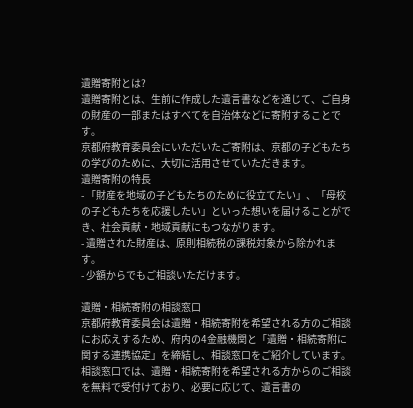遺贈寄附とは?
遺贈寄附とは、生前に作成した遺言書などを通じて、ご自身の財産の一部またはすべてを自治体などに寄附することです。
京都府教育委員会にいただいたご寄附は、京都の子どもたちの学びのために、大切に活用させていただきます。
遺贈寄附の特長
- 「財産を地域の子どもたちのために役立てたい」、「母校の子どもたちを応援したい」といった想いを届けることができ、社会貢献・地域貢献にもつながります。
- 遺贈された財産は、原則相続税の課税対象から除かれます。
- 少額からでもご相談いただけます。

遺贈・相続寄附の相談窓口
京都府教育委員会は遺贈・相続寄附を希望される方のご相談にお応えするため、府内の4金融機関と「遺贈・相続寄附に関する連携協定」を締結し、相談窓口をご紹介しています。
相談窓口では、遺贈・相続寄附を希望される方からのご相談を無料で受付けており、必要に応じて、遺言書の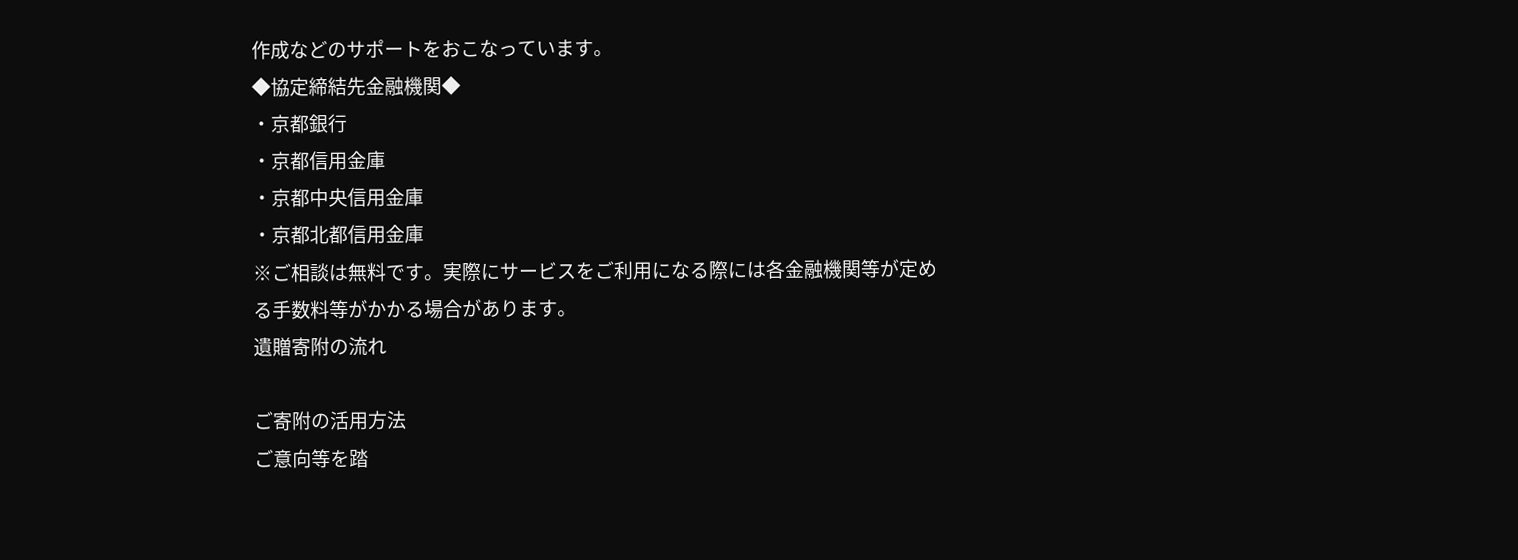作成などのサポートをおこなっています。
◆協定締結先金融機関◆
・京都銀行
・京都信用金庫
・京都中央信用金庫
・京都北都信用金庫
※ご相談は無料です。実際にサービスをご利用になる際には各金融機関等が定める手数料等がかかる場合があります。
遺贈寄附の流れ

ご寄附の活用方法
ご意向等を踏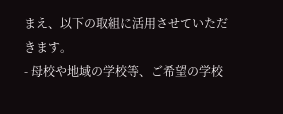まえ、以下の取組に活用させていただきます。
- 母校や地域の学校等、ご希望の学校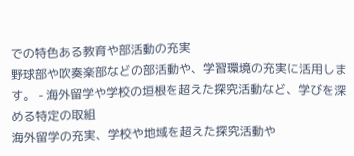での特色ある教育や部活動の充実
野球部や吹奏楽部などの部活動や、学習環境の充実に活用します。 - 海外留学や学校の垣根を超えた探究活動など、学びを深める特定の取組
海外留学の充実、学校や地域を超えた探究活動や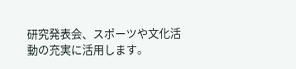研究発表会、スポーツや文化活動の充実に活用します。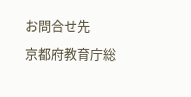お問合せ先
京都府教育庁総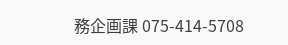務企画課 075-414-5708